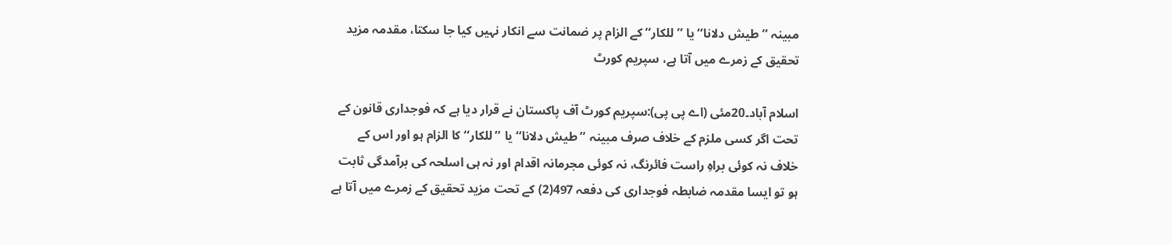مبینہ ’’طیش دلانا‘‘ یا ’’للکار‘‘ کے الزام پر ضمانت سے انکار نہیں کیا جا سکتا، مقدمہ مزید تحقیق کے زمرے میں آتا ہے، سپریم کورٹ

اسلام آباد۔20مئی (اے پی پی):سپریم کورٹ آف پاکستان نے قرار دیا ہے کہ فوجداری قانون کے تحت اگر کسی ملزم کے خلاف صرف مبینہ ’’طیش دلانا‘‘ یا ’’للکار‘‘ کا الزام ہو اور اس کے خلاف نہ کوئی براہِ راست فائرنگ، نہ کوئی مجرمانہ اقدام اور نہ ہی اسلحہ کی برآمدگی ثابت ہو تو ایسا مقدمہ ضابطہ فوجداری کی دفعہ 497(2) کے تحت مزید تحقیق کے زمرے میں آتا ہے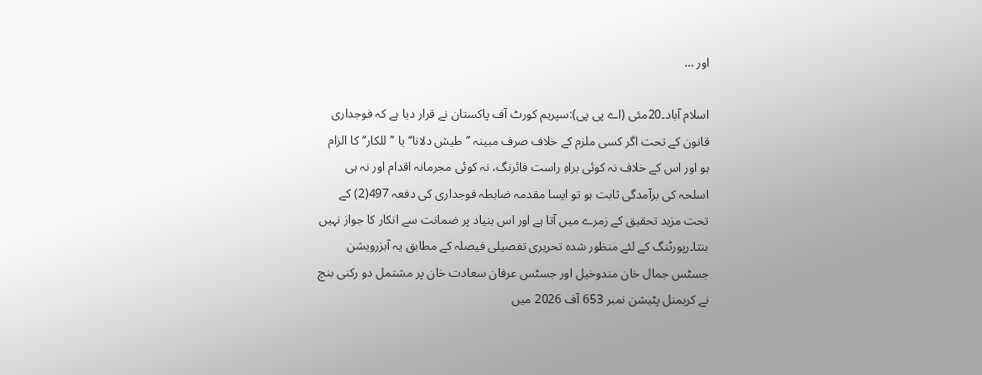اور …

اسلام آباد۔20مئی (اے پی پی):سپریم کورٹ آف پاکستان نے قرار دیا ہے کہ فوجداری قانون کے تحت اگر کسی ملزم کے خلاف صرف مبینہ ’’طیش دلانا‘‘ یا ’’للکار‘‘ کا الزام ہو اور اس کے خلاف نہ کوئی براہِ راست فائرنگ، نہ کوئی مجرمانہ اقدام اور نہ ہی اسلحہ کی برآمدگی ثابت ہو تو ایسا مقدمہ ضابطہ فوجداری کی دفعہ 497(2) کے تحت مزید تحقیق کے زمرے میں آتا ہے اور اس بنیاد پر ضمانت سے انکار کا جواز نہیں بنتا۔رپورٹنگ کے لئے منظور شدہ تحریری تفصیلی فیصلہ کے مطابق یہ آبزرویشن جسٹس جمال خان مندوخیل اور جسٹس عرفان سعادت خان پر مشتمل دو رکنی بنچ نے کریمنل پٹیشن نمبر 653 آف 2026 میں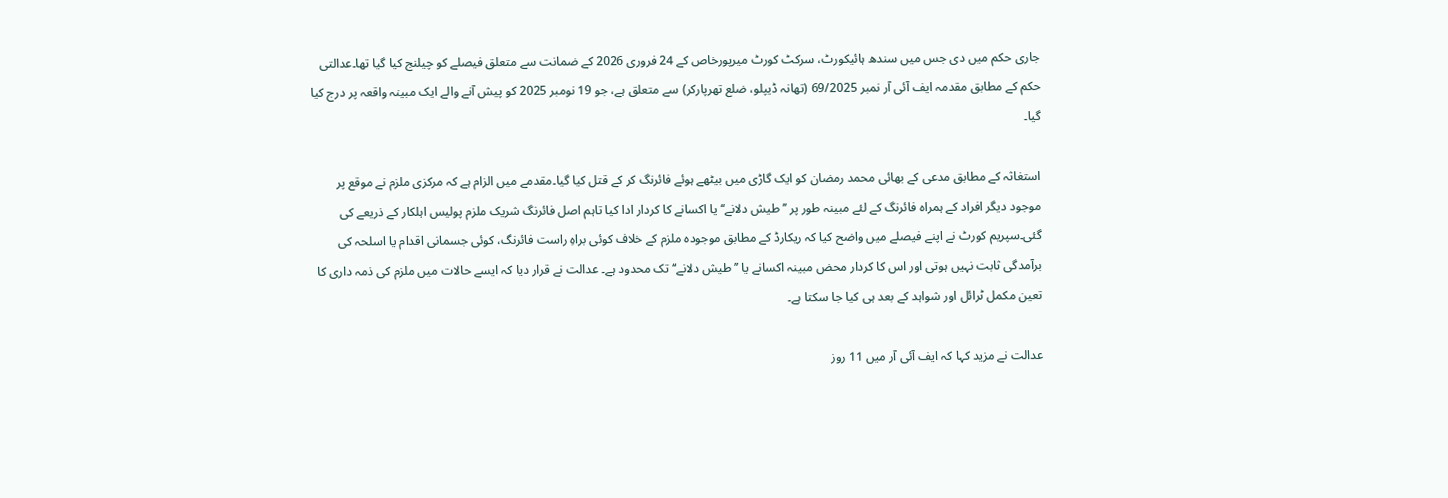جاری حکم میں دی جس میں سندھ ہائیکورٹ، سرکٹ کورٹ میرپورخاص کے 24 فروری 2026 کے ضمانت سے متعلق فیصلے کو چیلنج کیا گیا تھا۔عدالتی حکم کے مطابق مقدمہ ایف آئی آر نمبر 69/2025 (تھانہ ڈیپلو، ضلع تھرپارکر) سے متعلق ہے، جو 19 نومبر 2025 کو پیش آنے والے ایک مبینہ واقعہ پر درج کیا گیا۔

استغاثہ کے مطابق مدعی کے بھائی محمد رمضان کو ایک گاڑی میں بیٹھے ہوئے فائرنگ کر کے قتل کیا گیا۔مقدمے میں الزام ہے کہ مرکزی ملزم نے موقع پر موجود دیگر افراد کے ہمراہ فائرنگ کے لئے مبینہ طور پر ’’طیش دلانے‘‘ یا اکسانے کا کردار ادا کیا تاہم اصل فائرنگ شریک ملزم پولیس اہلکار کے ذریعے کی گئی۔سپریم کورٹ نے اپنے فیصلے میں واضح کیا کہ ریکارڈ کے مطابق موجودہ ملزم کے خلاف کوئی براہِ راست فائرنگ، کوئی جسمانی اقدام یا اسلحہ کی برآمدگی ثابت نہیں ہوتی اور اس کا کردار محض مبینہ اکسانے یا ’’طیش دلانے‘‘ تک محدود ہے۔ عدالت نے قرار دیا کہ ایسے حالات میں ملزم کی ذمہ داری کا تعین مکمل ٹرائل اور شواہد کے بعد ہی کیا جا سکتا ہے۔

عدالت نے مزید کہا کہ ایف آئی آر میں 11 روز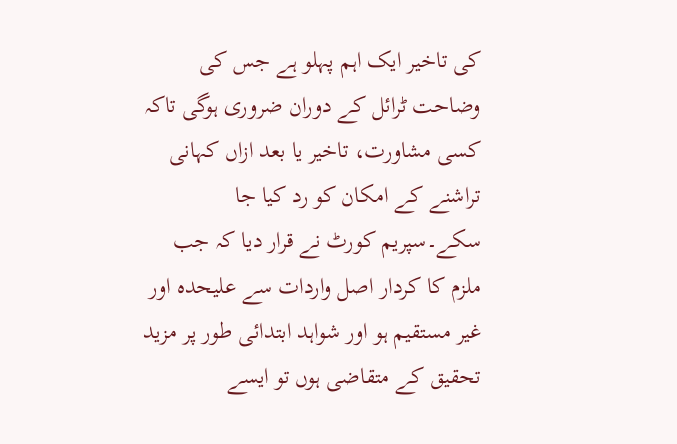کی تاخیر ایک اہم پہلو ہے جس کی وضاحت ٹرائل کے دوران ضروری ہوگی تاکہ کسی مشاورت، تاخیر یا بعد ازاں کہانی تراشنے کے امکان کو رد کیا جا سکے۔سپریم کورٹ نے قرار دیا کہ جب ملزم کا کردار اصل واردات سے علیحدہ اور غیر مستقیم ہو اور شواہد ابتدائی طور پر مزید تحقیق کے متقاضی ہوں تو ایسے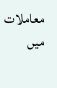معاملات میں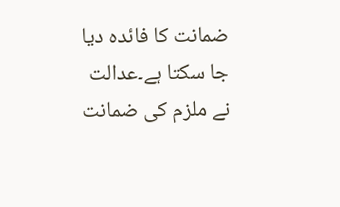ضمانت کا فائدہ دیا جا سکتا ہے۔عدالت نے ملزم کی ضمانت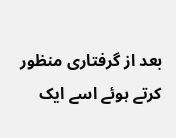بعد از گرفتاری منظور کرتے ہوئے اسے ایک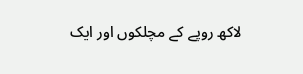لاکھ روپے کے مچلکوں اور ایک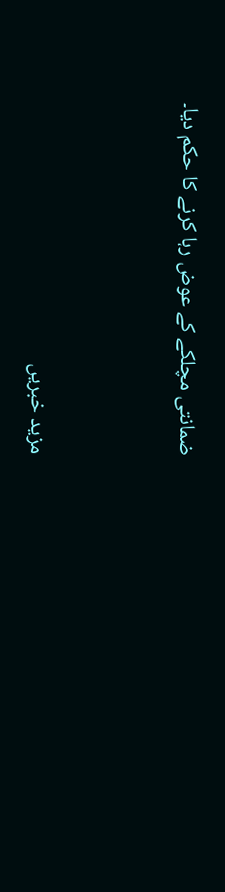ضمانتی مچلکے کے عوض رہا کرنے کا حکم دیا۔



مزید خبریں